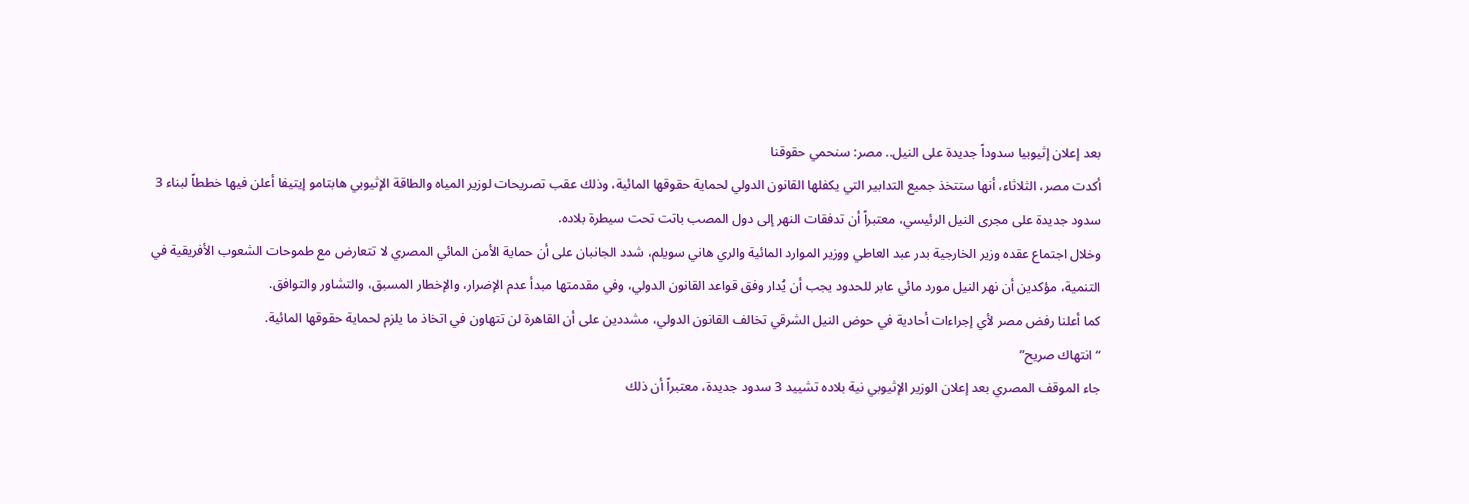بعد إعلان إثيوبيا سدوداً جديدة على النيل.. مصر: سنحمي حقوقنا
أكدت مصر، الثلاثاء، أنها ستتخذ جميع التدابير التي يكفلها القانون الدولي لحماية حقوقها المائية، وذلك عقب تصريحات لوزير المياه والطاقة الإثيوبي هابتامو إيتيفا أعلن فيها خططاً لبناء 3 سدود جديدة على مجرى النيل الرئيسي، معتبراً أن تدفقات النهر إلى دول المصب باتت تحت سيطرة بلاده.
وخلال اجتماع عقده وزير الخارجية بدر عبد العاطي ووزير الموارد المائية والري هاني سويلم، شدد الجانبان على أن حماية الأمن المائي المصري لا تتعارض مع طموحات الشعوب الأفريقية في التنمية، مؤكدين أن نهر النيل مورد مائي عابر للحدود يجب أن يُدار وفق قواعد القانون الدولي، وفي مقدمتها مبدأ عدم الإضرار، والإخطار المسبق، والتشاور والتوافق.
كما أعلنا رفض مصر لأي إجراءات أحادية في حوض النيل الشرقي تخالف القانون الدولي، مشددين على أن القاهرة لن تتهاون في اتخاذ ما يلزم لحماية حقوقها المائية.
“انتهاك صريح”
جاء الموقف المصري بعد إعلان الوزير الإثيوبي نية بلاده تشييد 3 سدود جديدة، معتبراً أن ذلك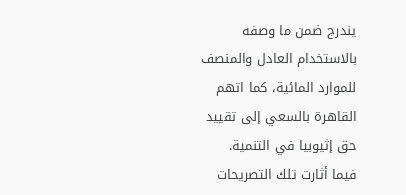يندرج ضمن ما وصفه بالاستخدام العادل والمنصف للموارد المائية، كما اتهم القاهرة بالسعي إلى تقييد حق إثيوبيا في التنمية.
فيما أثارت تلك التصريحات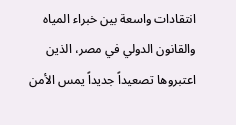انتقادات واسعة بين خبراء المياه والقانون الدولي في مصر، الذين اعتبروها تصعيداً جديداً يمس الأمن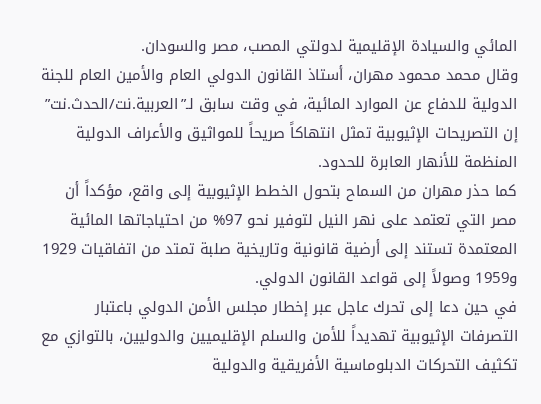المائي والسيادة الإقليمية لدولتي المصب، مصر والسودان.
وقال محمد محمود مهران، أستاذ القانون الدولي العام والأمين العام للجنة الدولية للدفاع عن الموارد المائية، في وقت سابق لـ”العربية.نت/الحدث.نت” إن التصريحات الإثيوبية تمثل انتهاكاً صريحاً للمواثيق والأعراف الدولية المنظمة للأنهار العابرة للحدود.
كما حذر مهران من السماح بتحول الخطط الإثيوبية إلى واقع، مؤكداً أن مصر التي تعتمد على نهر النيل لتوفير نحو 97% من احتياجاتها المائية المعتمدة تستند إلى أرضية قانونية وتاريخية صلبة تمتد من اتفاقيات 1929 و1959 وصولاً إلى قواعد القانون الدولي.
في حين دعا إلى تحرك عاجل عبر إخطار مجلس الأمن الدولي باعتبار التصرفات الإثيوبية تهديداً للأمن والسلم الإقليميين والدوليين، بالتوازي مع تكثيف التحركات الدبلوماسية الأفريقية والدولية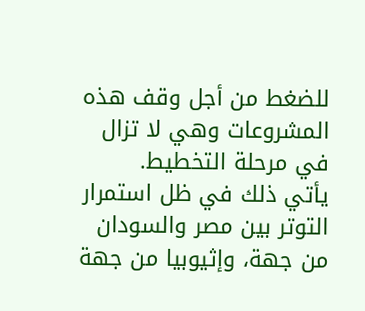للضغط من أجل وقف هذه المشروعات وهي لا تزال في مرحلة التخطيط.
يأتي ذلك في ظل استمرار التوتر بين مصر والسودان من جهة، وإثيوبيا من جهة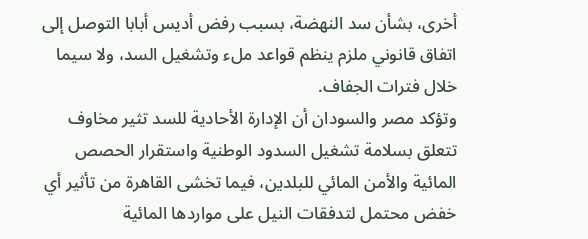أخرى، بشأن سد النهضة، بسبب رفض أديس أبابا التوصل إلى اتفاق قانوني ملزم ينظم قواعد ملء وتشغيل السد، ولا سيما خلال فترات الجفاف.
وتؤكد مصر والسودان أن الإدارة الأحادية للسد تثير مخاوف تتعلق بسلامة تشغيل السدود الوطنية واستقرار الحصص المائية والأمن المائي للبلدين، فيما تخشى القاهرة من تأثير أي خفض محتمل لتدفقات النيل على مواردها المائية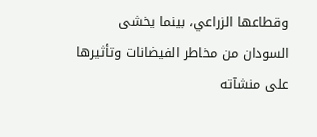وقطاعها الزراعي، بينما يخشى السودان من مخاطر الفيضانات وتأثيرها على منشآته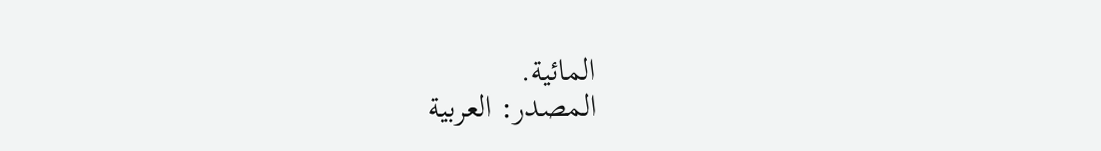المائية.
المصدر: العربية